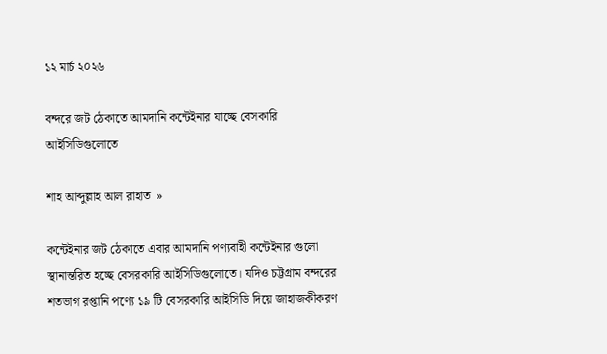১২ মার্চ ২০২৬

বন্দরে জট ঠেকাতে আমদানি কন্টেইনার যাচ্ছে বেসকারি আইসিডিগুলোতে

শাহ আব্দুল্লাহ আল রাহাত  »

কন্টেইনার জট ঠেকাতে এবার আমদানি পণ্যবাহী কন্টেইনার গুলো স্থানান্তরিত হচ্ছে বেসরকারি আইসিডিগুলোতে। যদিও চট্টগ্রাম বন্দরের শতভাগ রপ্তানি পণ্যে ১৯ টি বেসরকারি আইসিডি দিয়ে জাহাজকীকরণ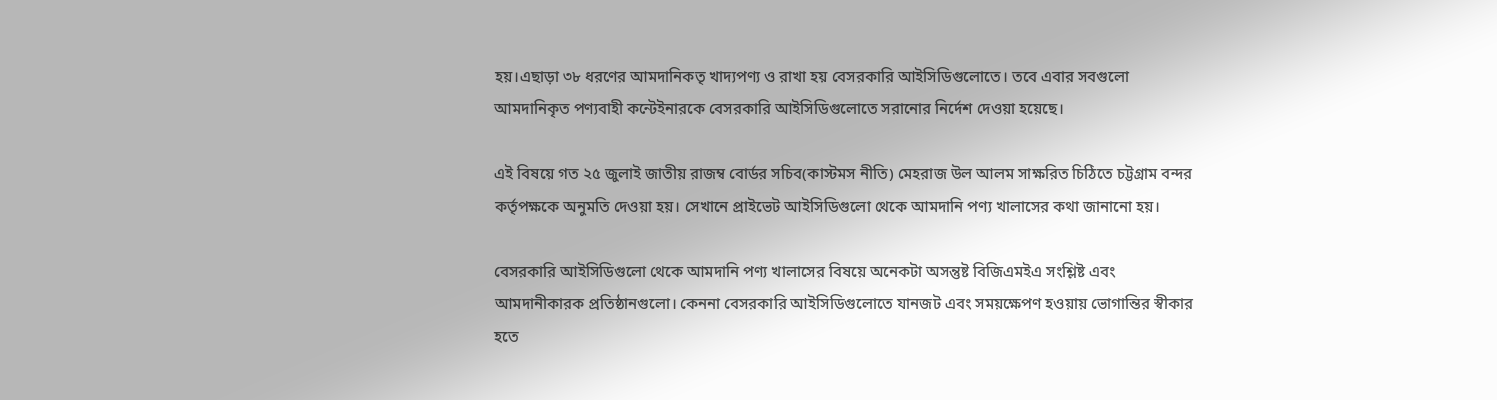হয়।এছাড়া ৩৮ ধরণের আমদানিকতৃ খাদ্যপণ্য ও রাখা হয় বেসরকারি আইসিডিগুলোতে। তবে এবার সবগুলো আমদানিকৃত পণ্যবাহী কন্টেইনারকে বেসরকারি আইসিডিগুলোতে সরানোর নির্দেশ দেওয়া হয়েছে।

এই বিষয়ে গত ২৫ জুলাই জাতীয় রাজম্ব বোর্ডর সচিব(কাস্টমস নীতি) মেহরাজ উল আলম সাক্ষরিত চিঠিতে চট্টগ্রাম বন্দর কর্তৃপক্ষকে অনুমতি দেওয়া হয়। সেখানে প্রাইভেট আইসিডিগুলো থেকে আমদানি পণ্য খালাসের কথা জানানো হয়।

বেসরকারি আইসিডিগুলো থেকে আমদানি পণ্য খালাসের বিষয়ে অনেকটা অসন্তুষ্ট বিজিএমইএ সংশ্লিষ্ট এবং আমদানীকারক প্রতিষ্ঠানগুলো। কেননা বেসরকারি আইসিডিগুলোতে যানজট এবং সময়ক্ষেপণ হওয়ায় ভোগান্তির স্বীকার হতে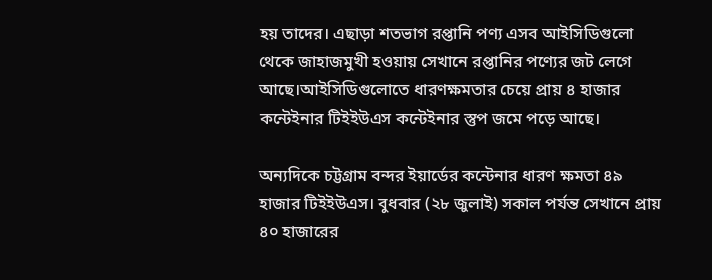হয় তাদের। এছাড়া শতভাগ রপ্তানি পণ্য এসব আইসিডিগুলো থেকে জাহাজমুখী হওয়ায় সেখানে রপ্তানির পণ্যের জট লেগে আছে।আইসিডিগুলোতে ধারণক্ষমতার চেয়ে প্রায় ৪ হাজার কন্টেইনার টিইইউএস কন্টেইনার স্তুপ জমে পড়ে আছে।

অন্যদিকে চট্টগ্রাম বন্দর ইয়ার্ডের কন্টেনার ধারণ ক্ষমতা ৪৯ হাজার টিইইউএস। বুধবার (২৮ জুলাই) সকাল পর্যন্ত সেখানে প্রায় ৪০ হাজারের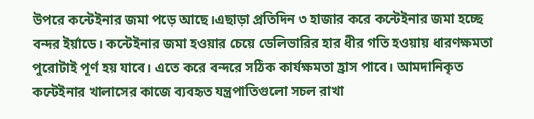উপরে কন্টেইনার জমা পড়ে আছে।এছাড়া প্রতিদিন ৩ হাজার করে কন্টেইনার জমা হচ্ছে বন্দর ইর্য়াডে। কন্টেইনার জমা হওয়ার চেয়ে ডেলিভারির হার ধীর গতি হওয়ায় ধারণক্ষমতা পুরোটাই পূর্ণ হয় যাবে। এতে করে বন্দরে সঠিক কার্যক্ষমতা হ্রাস পাবে। আমদানিকৃত কন্টেইনার খালাসের কাজে ব্যবহৃত যন্ত্রপাতিগুলো সচল রাখা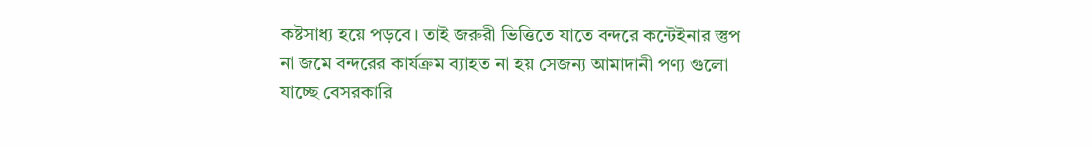কষ্টসাধ্য হয়ে পড়বে। তাই জরুরী ভিত্তিতে যাতে বন্দরে কন্টেইনার স্তুপ না জমে বন্দরের কার্যক্রম ব্যাহত না হয় সেজন্য আমাদানী পণ্য গুলো যাচ্ছে বেসরকারি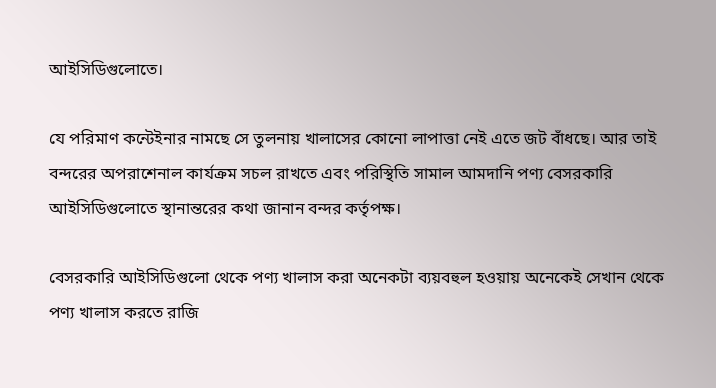আইসিডিগুলোতে।

যে পরিমাণ কন্টেইনার নামছে সে তুলনায় খালাসের কোনো লাপাত্তা নেই এতে জট বাঁধছে। আর তাই বন্দরের অপরাশেনাল কার্যক্রম সচল রাখতে এবং পরিস্থিতি সামাল আমদানি পণ্য বেসরকারি আইসিডিগুলোতে স্থানান্তরের কথা জানান বন্দর কর্তৃপক্ষ।

বেসরকারি আইসিডিগুলো থেকে পণ্য খালাস করা অনেকটা ব্যয়বহুল হওয়ায় অনেকেই সেখান থেকে পণ্য খালাস করতে রাজি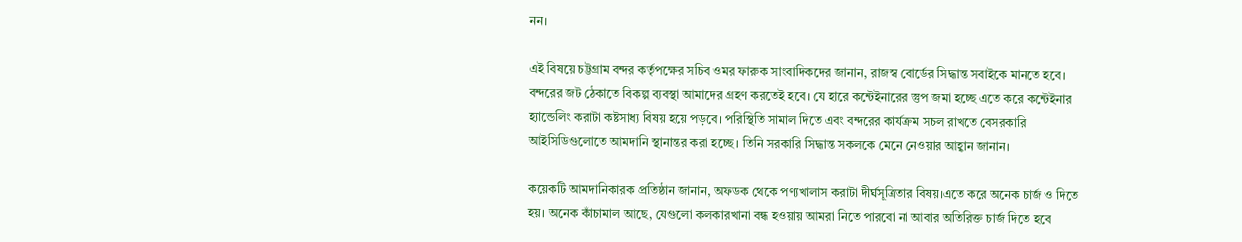নন।

এই বিষয়ে চট্টগ্রাম বন্দর কর্তৃপক্ষের সচিব ওমর ফারুক সাংবাদিকদের জানান, রাজস্ব বোর্ডের সিদ্ধান্ত সবাইকে মানতে হবে। বন্দরের জট ঠেকাতে বিকল্প ব্যবস্থা আমাদের গ্রহণ করতেই হবে। যে হারে কন্টেইনারের স্তুপ জমা হচ্ছে এতে করে কন্টেইনার হ্যান্ডেলিং করাটা কষ্টসাধ্য বিষয় হয়ে পড়বে। পরিস্থিতি সামাল দিতে এবং বন্দরের কার্যক্রম সচল রাখতে বেসরকারি আইসিডিগুলোতে আমদানি স্থানান্তর করা হচ্ছে। তিনি সরকারি সিদ্ধান্ত সকলকে মেনে নেওয়ার আহ্বান জানান।

কয়েকটি আমদানিকারক প্রতিষ্ঠান জানান, অফডক থেকে পণ্যখালাস করাটা দীর্ঘসূত্রিতার বিষয়।এতে করে অনেক চার্জ ও দিতে হয়। অনেক কাঁচামাল আছে, যেগুলো কলকারখানা বন্ধ হওয়ায় আমরা নিতে পারবো না আবার অতিরিক্ত চার্জ দিতে হবে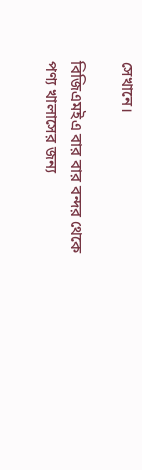সেখানে।

বিজিএমইএ বার বার বন্দর থেকে পণ্য খালাসের জন্য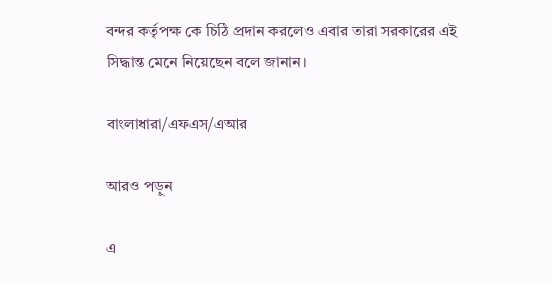বন্দর কর্তৃপক্ষ কে চিঠি প্রদান করলেও এবার তারা সরকারের এই সিদ্ধান্ত মেনে নিয়েছেন বলে জানান।

বাংলাধারা/এফএস/এআর

আরও পড়ুন

এ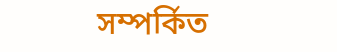সম্পর্কিত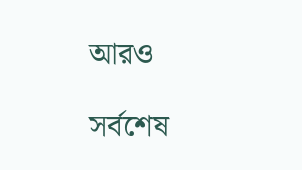আরও

সর্বশেষ